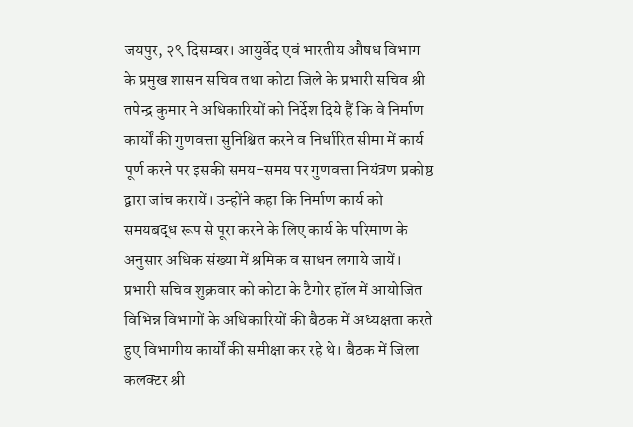जयपुर, २९ दिसम्बर। आयुर्वेद एवं भारतीय औषध विभाग के प्रमुख शासन सचिव तथा कोटा जिले के प्रभारी सचिव श्री तपेन्द्र कुमार ने अधिकारियों को निर्देश दिये हैं कि वे निर्माण कार्यों की गुणवत्ता सुनिश्चित करने व निर्धारित सीमा में कार्य पूर्ण करने पर इसकी समय-समय पर गुणवत्ता नियंत्रण प्रकोष्ठ द्वारा जांच करायें। उन्होंने कहा कि निर्माण कार्य को समयबद्ध रूप से पूरा करने के लिए कार्य के परिमाण के अनुसार अधिक संख्या में श्रमिक व साधन लगाये जायें।
प्रभारी सचिव शुक्रवार को कोटा के टैगोर हॉल में आयोजित विभिन्न विभागों के अधिकारियों की बैठक में अध्यक्षता करते हुए विभागीय कार्यों की समीक्षा कर रहे थे। बैठक में जिला कलक्टर श्री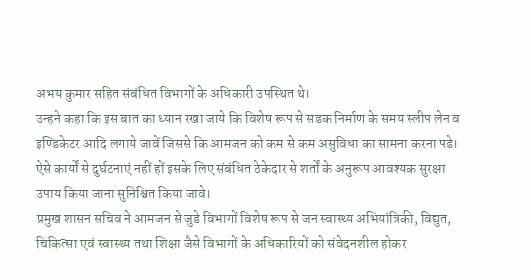अभय कुमार सहित संबंधित विभागों के अधिकारी उपस्थित थे।
उन्हने कहा कि इस बात का ध्यान रखा जाये कि विशेष रूप से सडक निर्माण के समय स्लीप लेन व इण्डिकेटर आदि लगाये जावें जिससे कि आमजन को कम से कम असुविधा का सामना करना पडे। ऐसे कार्यों से दुर्घटनाएं नहीं हों इसके लिए संबंधित ठेकेदार से शर्तों के अनुरूप आवश्यक सुरक्षा उपाय किया जाना सुनिश्चित किया जावे।
प्रमुख शासन सचिव ने आमजन से जुडे विभागों विशेष रूप से जन स्वास्थ्य अभियांत्रिकी, विद्युत, चिकित्सा एवं स्वास्थ्य तथा शिक्षा जैसे विभागों के अधिकारियों को संवेदनशील होकर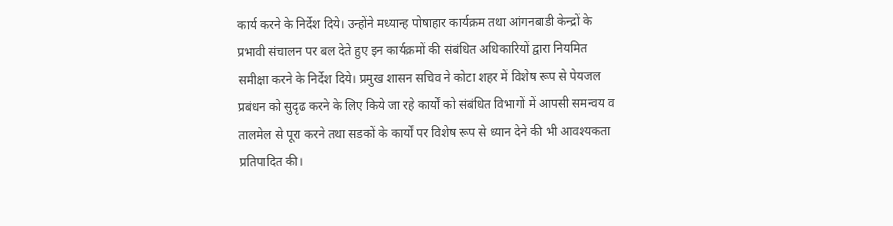कार्य करने के निर्देश दिये। उन्होंने मध्यान्ह पोषाहार कार्यक्रम तथा आंगनबाडी केन्द्रों के प्रभावी संचालन पर बल देते हुए इन कार्यक्रमों की संबंधित अधिकारियों द्वारा नियमित समीक्षा करने के निर्देश दिये। प्रमुख शासन सचिव ने कोटा शहर में विशेष रूप से पेयजल प्रबंधन को सुदृढ करने के लिए किये जा रहे कार्यों को संबंधित विभागों में आपसी समन्वय व तालमेल से पूरा करने तथा सडकों के कार्यों पर विशेष रूप से ध्यान देने की भी आवश्यकता प्रतिपादित की।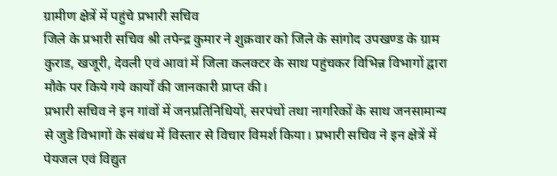ग्रामीण क्षेत्रें में पहुंचे प्रभारी सचिव
जिले के प्रभारी सचिव श्री तपेन्द्र कुमार ने शुक्रवार को जिले के सांगोद उपखण्ड के ग्राम कुराड, खजूरी, देवली एवं आवां में जिला कलक्टर के साथ पहुंचकर विभिन्न विभागों द्वारा मौके पर किये गये कार्यों की जानकारी प्राप्त की।
प्रभारी सचिव ने इन गांवों में जनप्रतिनिधियों, सरपंचों तथा नागरिकों के साथ जनसामान्य से जुडे विभागों के संबंध में विस्तार से विचार विमर्श किया। प्रभारी सचिव ने इन क्षेत्रें में पेयजल एवं विद्युत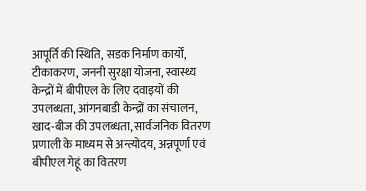आपूर्ति की स्थिति, सडक निर्माण कार्यों, टीकाकरण, जननी सुरक्षा योजना, स्वास्थ्य केन्द्रों में बीपीएल के लिए दवाइयों की उपलब्धता, आंगनबाडी केन्द्रों का संचालन, खाद-बीज की उपलब्धता, सार्वजनिक वितरण प्रणाली के माध्यम से अन्त्योदय, अन्नपूर्णा एवं बीपीएल गेहूं का वितरण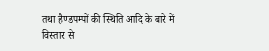तथा हैण्डपम्पों की स्थिति आदि के बारे में विस्तार से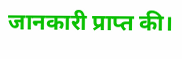जानकारी प्राप्त की।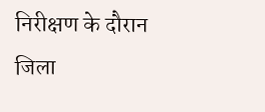निरीक्षण के दौरान जिला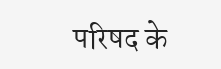परिषद के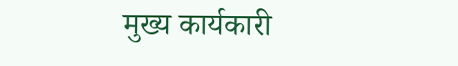मुख्य कार्यकारी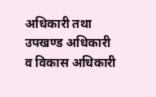अधिकारी तथा उपखण्ड अधिकारी व विकास अधिकारी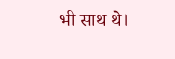भी साथ थे।